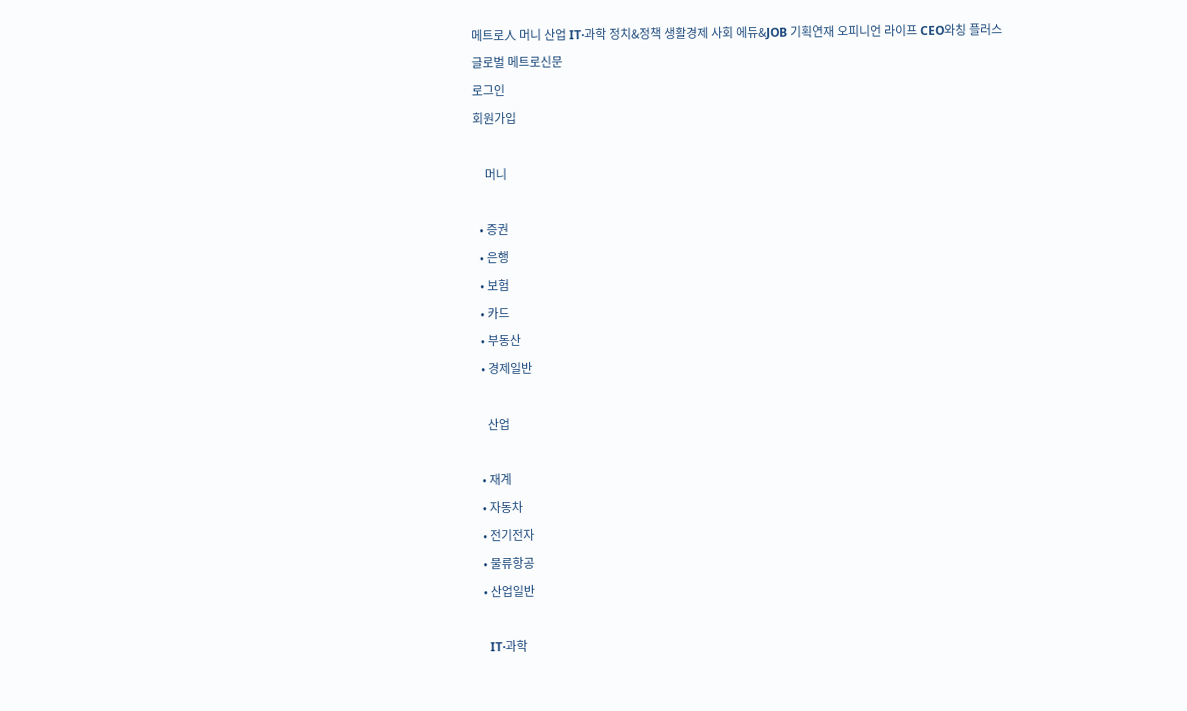메트로人 머니 산업 IT·과학 정치&정책 생활경제 사회 에듀&JOB 기획연재 오피니언 라이프 CEO와칭 플러스
글로벌 메트로신문
로그인
회원가입

    머니

  • 증권
  • 은행
  • 보험
  • 카드
  • 부동산
  • 경제일반

    산업

  • 재계
  • 자동차
  • 전기전자
  • 물류항공
  • 산업일반

    IT·과학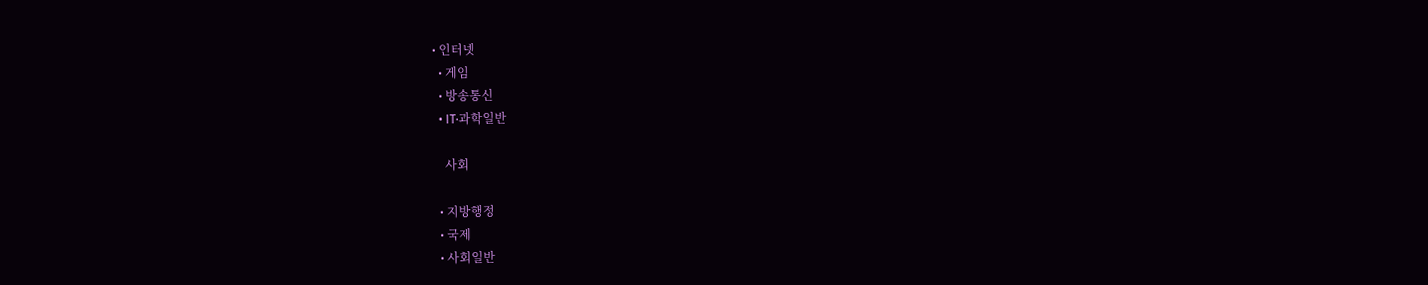• 인터넷
  • 게임
  • 방송통신
  • IT·과학일반

    사회

  • 지방행정
  • 국제
  • 사회일반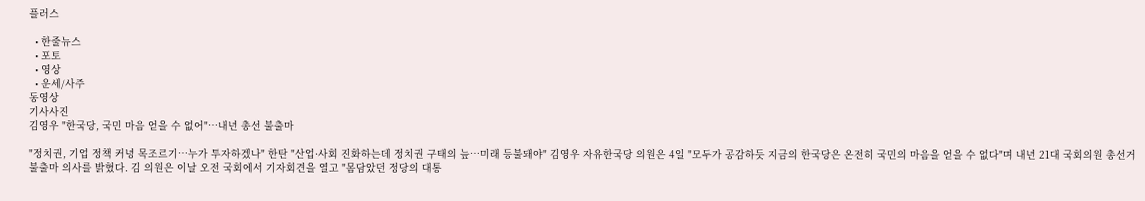플러스

  • 한줄뉴스
  • 포토
  • 영상
  • 운세/사주
동영상
기사사진
김영우 "한국당, 국민 마음 얻을 수 없어"…내년 총선 불출마

"정치권, 기업 정책 커녕 목조르기…누가 투자하겠나" 한탄 "산업·사회 진화하는데 정치권 구태의 늪…미래 등불돼야" 김영우 자유한국당 의원은 4일 "모두가 공감하듯 지금의 한국당은 온전히 국민의 마음을 얻을 수 없다"며 내년 21대 국회의원 총선거 불출마 의사를 밝혔다. 김 의원은 이날 오전 국회에서 기자회견을 열고 "몸담았던 정당의 대통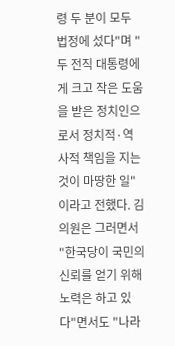령 두 분이 모두 법정에 섰다"며 "두 전직 대통령에게 크고 작은 도움을 받은 정치인으로서 정치적·역사적 책임을 지는 것이 마땅한 일"이라고 전했다. 김 의원은 그러면서 "한국당이 국민의 신뢰를 얻기 위해 노력은 하고 있다"면서도 "나라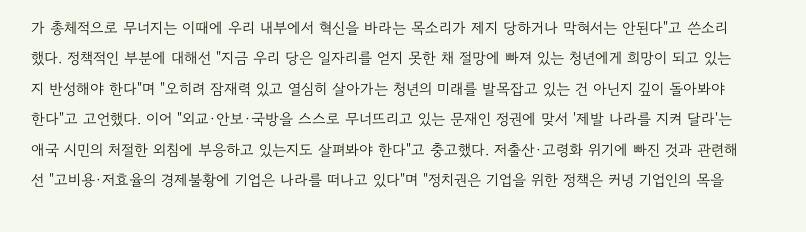가 총체적으로 무너지는 이때에 우리 내부에서 혁신을 바라는 목소리가 제지 당하거나 막혀서는 안된다"고 쓴소리했다. 정책적인 부분에 대해선 "지금 우리 당은 일자리를 얻지 못한 채 절망에 빠져 있는 청년에게 희망이 되고 있는지 반성해야 한다"며 "오히려 잠재력 있고 열심히 살아가는 청년의 미래를 발목잡고 있는 건 아닌지 깊이 돌아봐야 한다"고 고언했다. 이어 "외교·안보·국방을 스스로 무너뜨리고 있는 문재인 정권에 맞서 '제발 나라를 지켜 달라'는 애국 시민의 처절한 외침에 부응하고 있는지도 살펴봐야 한다"고 충고했다. 저출산·고령화 위기에 빠진 것과 관련해선 "고비용·저효율의 경제불황에 기업은 나라를 떠나고 있다"며 "정치권은 기업을 위한 정책은 커녕 기업인의 목을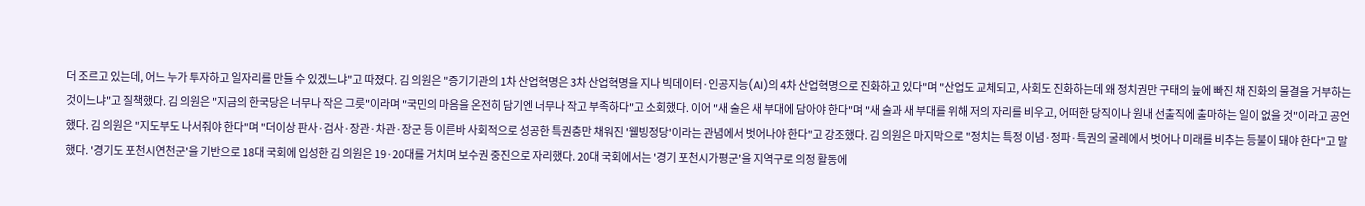더 조르고 있는데, 어느 누가 투자하고 일자리를 만들 수 있겠느냐"고 따졌다. 김 의원은 "증기기관의 1차 산업혁명은 3차 산업혁명을 지나 빅데이터·인공지능(AI)의 4차 산업혁명으로 진화하고 있다"며 "산업도 교체되고, 사회도 진화하는데 왜 정치권만 구태의 늪에 빠진 채 진화의 물결을 거부하는 것이느냐"고 질책했다. 김 의원은 "지금의 한국당은 너무나 작은 그릇"이라며 "국민의 마음을 온전히 담기엔 너무나 작고 부족하다"고 소회했다. 이어 "새 술은 새 부대에 담아야 한다"며 "새 술과 새 부대를 위해 저의 자리를 비우고, 어떠한 당직이나 원내 선출직에 출마하는 일이 없을 것"이라고 공언했다. 김 의원은 "지도부도 나서줘야 한다"며 "더이상 판사·검사·장관·차관·장군 등 이른바 사회적으로 성공한 특권층만 채워진 '웰빙정당'이라는 관념에서 벗어나야 한다"고 강조했다. 김 의원은 마지막으로 "정치는 특정 이념·정파·특권의 굴레에서 벗어나 미래를 비추는 등불이 돼야 한다"고 말했다. '경기도 포천시연천군'을 기반으로 18대 국회에 입성한 김 의원은 19·20대를 거치며 보수권 중진으로 자리했다. 20대 국회에서는 '경기 포천시가평군'을 지역구로 의정 활동에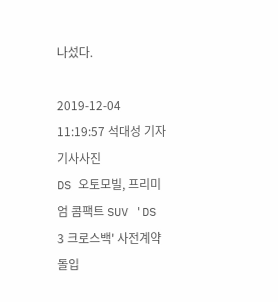나섰다.

2019-12-04 11:19:57 석대성 기자
기사사진
DS 오토모빌, 프리미엄 콤팩트 SUV 'DS 3 크로스백' 사전계약 돌입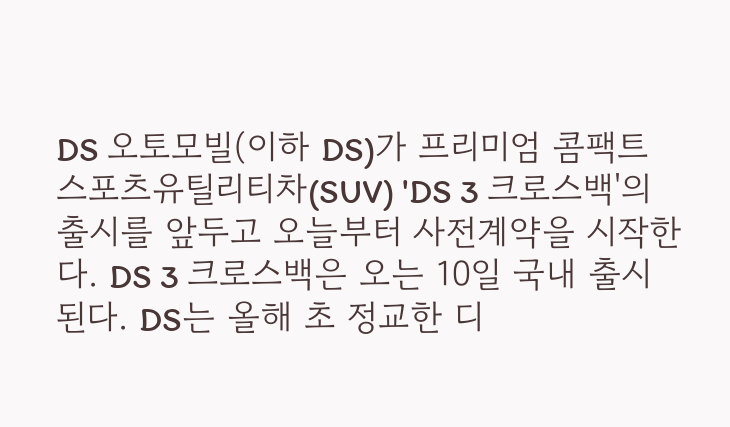DS 오토모빌(이하 DS)가 프리미엄 콤팩트 스포츠유틸리티차(SUV) 'DS 3 크로스백'의 출시를 앞두고 오늘부터 사전계약을 시작한다. DS 3 크로스백은 오는 10일 국내 출시된다. DS는 올해 초 정교한 디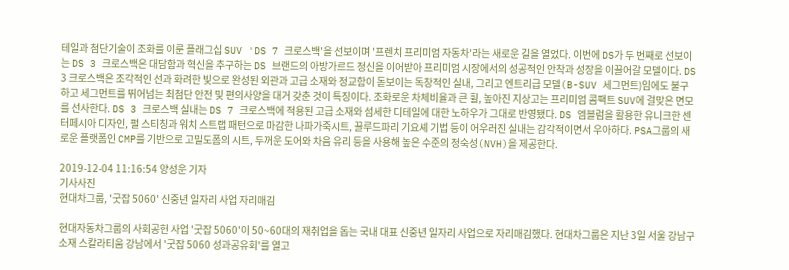테일과 첨단기술이 조화를 이룬 플래그십 SUV 'DS 7 크로스백'을 선보이며 '프렌치 프리미엄 자동차'라는 새로운 길을 열었다. 이번에 DS가 두 번째로 선보이는 DS 3 크로스백은 대담함과 혁신을 추구하는 DS 브랜드의 아방가르드 정신을 이어받아 프리미엄 시장에서의 성공적인 안착과 성장을 이끌어갈 모델이다. DS 3 크로스백은 조각적인 선과 화려한 빛으로 완성된 외관과 고급 소재와 정교함이 돋보이는 독창적인 실내, 그리고 엔트리급 모델(B-SUV 세그먼트)임에도 불구하고 세그먼트를 뛰어넘는 최첨단 안전 및 편의사양을 대거 갖춘 것이 특징이다. 조화로운 차체비율과 큰 휠, 높아진 지상고는 프리미엄 콤팩트 SUV에 걸맞은 면모를 선사한다. DS 3 크로스백 실내는 DS 7 크로스백에 적용된 고급 소재와 섬세한 디테일에 대한 노하우가 그대로 반영됐다. DS 엠블럼을 활용한 유니크한 센터페시아 디자인, 펄 스티칭과 워치 스트랩 패턴으로 마감한 나파가죽시트, 끌루드파리 기요셰 기법 등이 어우러진 실내는 감각적이면서 우아하다. PSA그룹의 새로운 플랫폼인 CMP를 기반으로 고밀도폼의 시트, 두꺼운 도어와 차음 유리 등을 사용해 높은 수준의 정숙성(NVH)을 제공한다.

2019-12-04 11:16:54 양성운 기자
기사사진
현대차그룹, '굿잡 5060' 신중년 일자리 사업 자리매김

현대자동차그룹의 사회공헌 사업 '굿잡 5060'이 50~60대의 재취업을 돕는 국내 대표 신중년 일자리 사업으로 자리매김했다. 현대차그룹은 지난 3일 서울 강남구 소재 스칼라티움 강남에서 '굿잡 5060 성과공유회'를 열고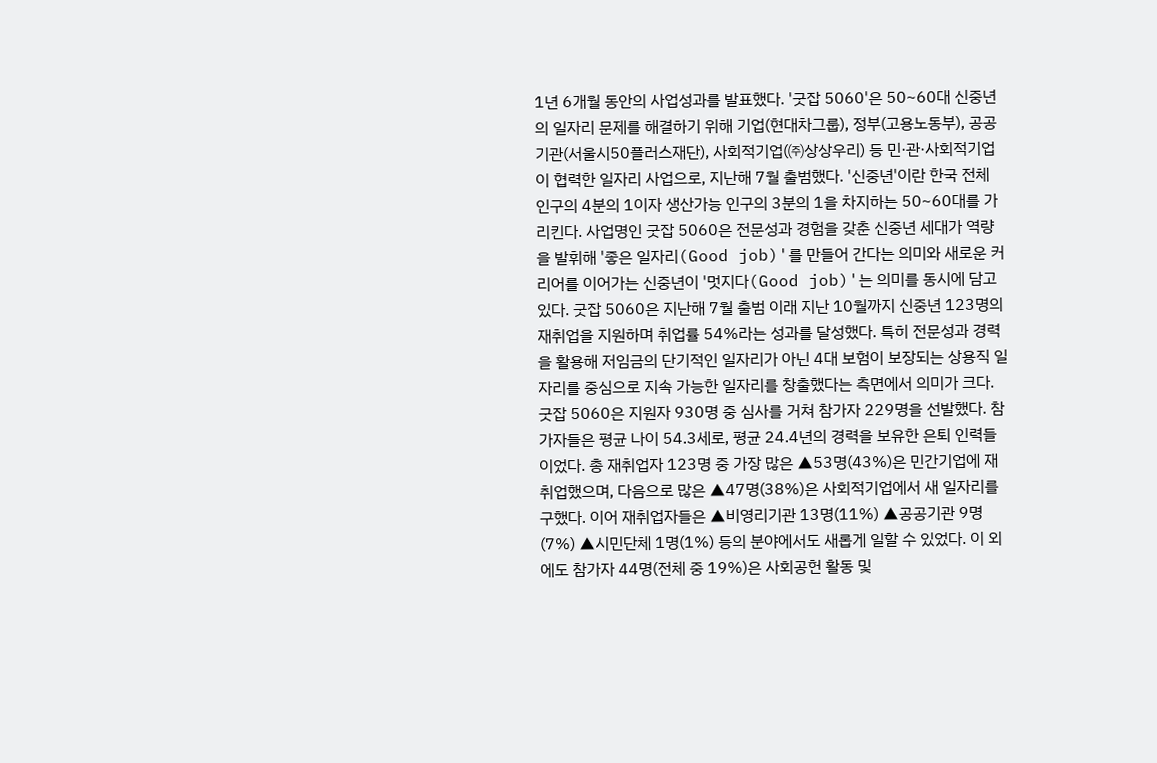1년 6개월 동안의 사업성과를 발표했다. '굿잡 5060'은 50~60대 신중년의 일자리 문제를 해결하기 위해 기업(현대차그룹), 정부(고용노동부), 공공기관(서울시50플러스재단), 사회적기업(㈜상상우리) 등 민·관·사회적기업이 협력한 일자리 사업으로, 지난해 7월 출범했다. '신중년'이란 한국 전체 인구의 4분의 1이자 생산가능 인구의 3분의 1을 차지하는 50~60대를 가리킨다. 사업명인 굿잡 5060은 전문성과 경험을 갖춘 신중년 세대가 역량을 발휘해 '좋은 일자리(Good job)'를 만들어 간다는 의미와 새로운 커리어를 이어가는 신중년이 '멋지다(Good job)'는 의미를 동시에 담고 있다. 굿잡 5060은 지난해 7월 출범 이래 지난 10월까지 신중년 123명의 재취업을 지원하며 취업률 54%라는 성과를 달성했다. 특히 전문성과 경력을 활용해 저임금의 단기적인 일자리가 아닌 4대 보험이 보장되는 상용직 일자리를 중심으로 지속 가능한 일자리를 창출했다는 측면에서 의미가 크다. 굿잡 5060은 지원자 930명 중 심사를 거쳐 참가자 229명을 선발했다. 참가자들은 평균 나이 54.3세로, 평균 24.4년의 경력을 보유한 은퇴 인력들이었다. 총 재취업자 123명 중 가장 많은 ▲53명(43%)은 민간기업에 재취업했으며, 다음으로 많은 ▲47명(38%)은 사회적기업에서 새 일자리를 구했다. 이어 재취업자들은 ▲비영리기관 13명(11%) ▲공공기관 9명(7%) ▲시민단체 1명(1%) 등의 분야에서도 새롭게 일할 수 있었다. 이 외에도 참가자 44명(전체 중 19%)은 사회공헌 활동 및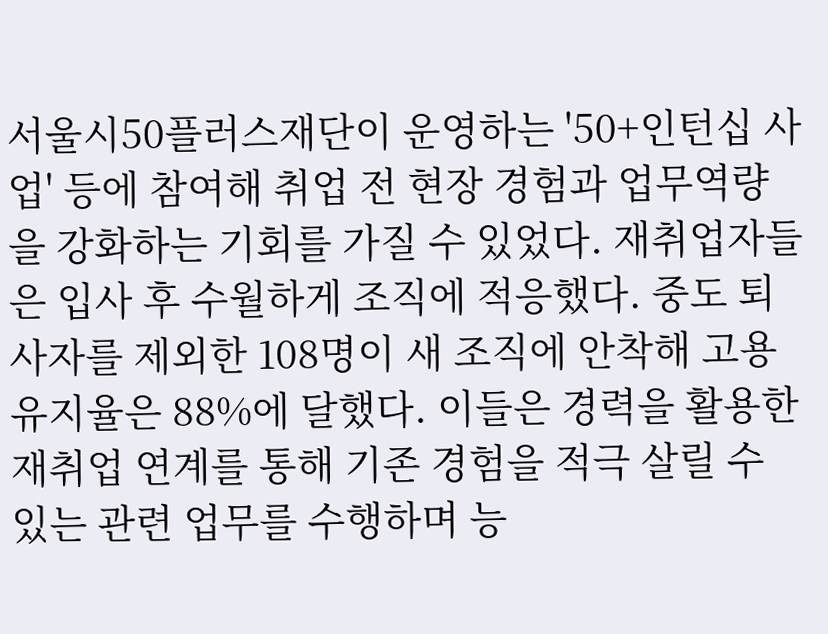서울시50플러스재단이 운영하는 '50+인턴십 사업' 등에 참여해 취업 전 현장 경험과 업무역량을 강화하는 기회를 가질 수 있었다. 재취업자들은 입사 후 수월하게 조직에 적응했다. 중도 퇴사자를 제외한 108명이 새 조직에 안착해 고용유지율은 88%에 달했다. 이들은 경력을 활용한 재취업 연계를 통해 기존 경험을 적극 살릴 수 있는 관련 업무를 수행하며 능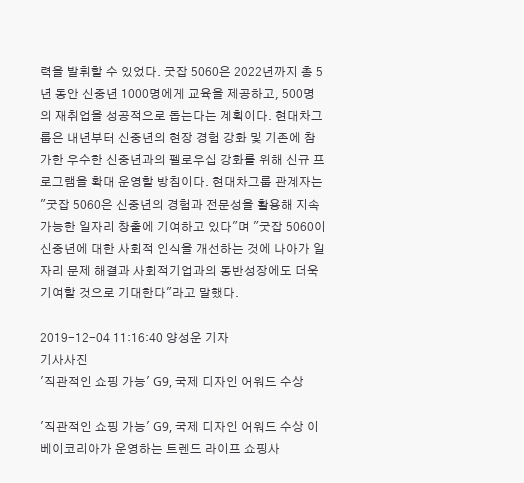력을 발휘할 수 있었다. 굿잡 5060은 2022년까지 총 5년 동안 신중년 1000명에게 교육을 제공하고, 500명의 재취업을 성공적으로 돕는다는 계획이다. 현대차그룹은 내년부터 신중년의 현장 경험 강화 및 기존에 참가한 우수한 신중년과의 펠로우십 강화를 위해 신규 프로그램을 확대 운영할 방침이다. 현대차그룹 관계자는 "굿잡 5060은 신중년의 경험과 전문성을 활용해 지속 가능한 일자리 창출에 기여하고 있다"며 "굿잡 5060이 신중년에 대한 사회적 인식을 개선하는 것에 나아가 일자리 문제 해결과 사회적기업과의 동반성장에도 더욱 기여할 것으로 기대한다"라고 말했다.

2019-12-04 11:16:40 양성운 기자
기사사진
'직관적인 쇼핑 가능' G9, 국제 디자인 어워드 수상

'직관적인 쇼핑 가능' G9, 국제 디자인 어워드 수상 이베이코리아가 운영하는 트렌드 라이프 쇼핑사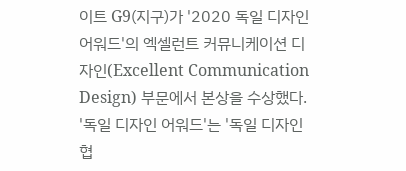이트 G9(지구)가 '2020 독일 디자인 어워드'의 엑셀런트 커뮤니케이션 디자인(Excellent Communication Design) 부문에서 본상을 수상했다. '독일 디자인 어워드'는 '독일 디자인 협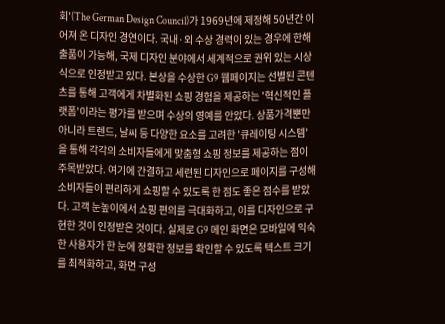회'(The German Design Council)가 1969년에 제정해 50년간 이어져 온 디자인 경연이다. 국내·외 수상 경력이 있는 경우에 한해 출품이 가능해, 국제 디자인 분야에서 세계적으로 권위 있는 시상식으로 인정받고 있다. 본상을 수상한 G9 웹페이지는 선별된 콘텐츠를 통해 고객에게 차별화된 쇼핑 경험을 제공하는 '혁신적인 플랫폼'이라는 평가를 받으며 수상의 영예를 안았다. 상품가격뿐만 아니라 트렌드, 날씨 등 다양한 요소를 고려한 '큐레이팅 시스템'을 통해 각각의 소비자들에게 맞춤형 쇼핑 정보를 제공하는 점이 주목받았다. 여기에 간결하고 세련된 디자인으로 페이지를 구성해 소비자들이 편리하게 쇼핑할 수 있도록 한 점도 좋은 점수를 받았다. 고객 눈높이에서 쇼핑 편의를 극대화하고, 이를 디자인으로 구현한 것이 인정받은 것이다. 실제로 G9 메인 화면은 모바일에 익숙한 사용자가 한 눈에 정확한 정보를 확인할 수 있도록 텍스트 크기를 최적화하고, 화면 구성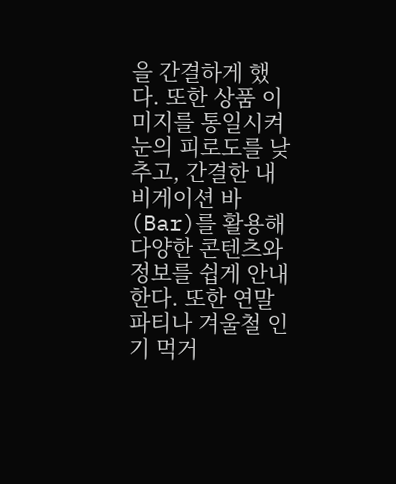을 간결하게 했다. 또한 상품 이미지를 통일시켜 눈의 피로도를 낮추고, 간결한 내비게이션 바(Bar)를 활용해 다양한 콘텐츠와 정보를 쉽게 안내한다. 또한 연말 파티나 겨울철 인기 먹거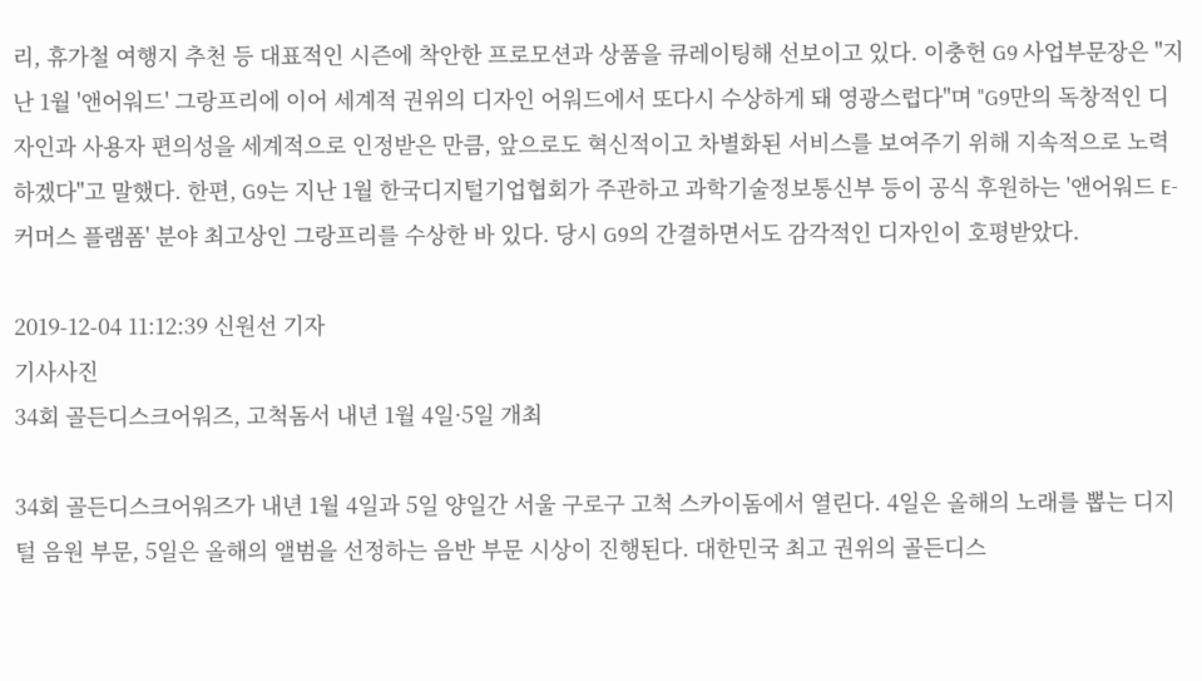리, 휴가철 여행지 추천 등 대표적인 시즌에 착안한 프로모션과 상품을 큐레이팅해 선보이고 있다. 이충헌 G9 사업부문장은 "지난 1월 '앤어워드' 그랑프리에 이어 세계적 권위의 디자인 어워드에서 또다시 수상하게 돼 영광스럽다"며 "G9만의 독창적인 디자인과 사용자 편의성을 세계적으로 인정받은 만큼, 앞으로도 혁신적이고 차별화된 서비스를 보여주기 위해 지속적으로 노력하겠다"고 말했다. 한편, G9는 지난 1월 한국디지털기업협회가 주관하고 과학기술정보통신부 등이 공식 후원하는 '앤어워드 E-커머스 플램폼' 분야 최고상인 그랑프리를 수상한 바 있다. 당시 G9의 간결하면서도 감각적인 디자인이 호평받았다.

2019-12-04 11:12:39 신원선 기자
기사사진
34회 골든디스크어워즈, 고척돔서 내년 1월 4일·5일 개최

34회 골든디스크어워즈가 내년 1월 4일과 5일 양일간 서울 구로구 고척 스카이돔에서 열린다. 4일은 올해의 노래를 뽑는 디지털 음원 부문, 5일은 올해의 앨범을 선정하는 음반 부문 시상이 진행된다. 대한민국 최고 권위의 골든디스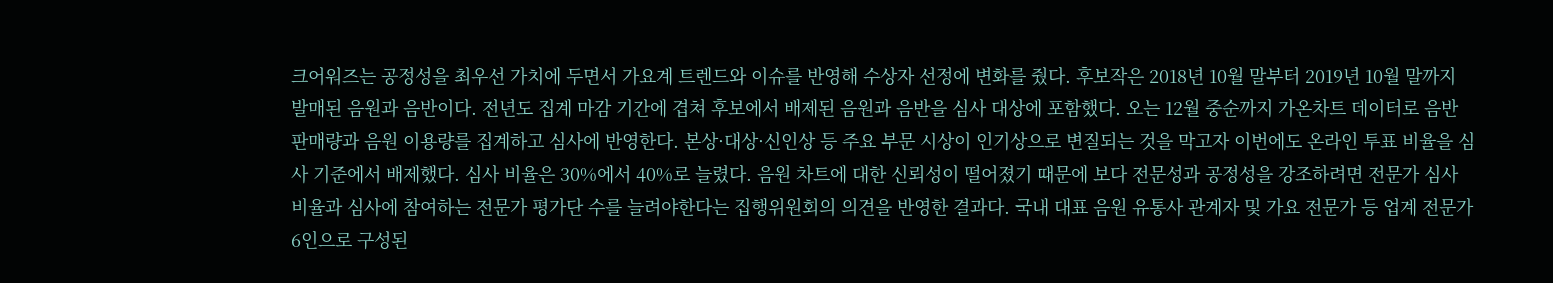크어워즈는 공정성을 최우선 가치에 두면서 가요계 트렌드와 이슈를 반영해 수상자 선정에 변화를 줬다. 후보작은 2018년 10월 말부터 2019년 10월 말까지 발매된 음원과 음반이다. 전년도 집계 마감 기간에 겹쳐 후보에서 배제된 음원과 음반을 심사 대상에 포함했다. 오는 12월 중순까지 가온차트 데이터로 음반 판매량과 음원 이용량를 집계하고 심사에 반영한다. 본상·대상·신인상 등 주요 부문 시상이 인기상으로 변질되는 것을 막고자 이번에도 온라인 투표 비율을 심사 기준에서 배제했다. 심사 비율은 30%에서 40%로 늘렸다. 음원 차트에 대한 신뢰성이 떨어졌기 때문에 보다 전문성과 공정성을 강조하려면 전문가 심사 비율과 심사에 참여하는 전문가 평가단 수를 늘려야한다는 집행위원회의 의견을 반영한 결과다. 국내 대표 음원 유통사 관계자 및 가요 전문가 등 업계 전문가 6인으로 구성된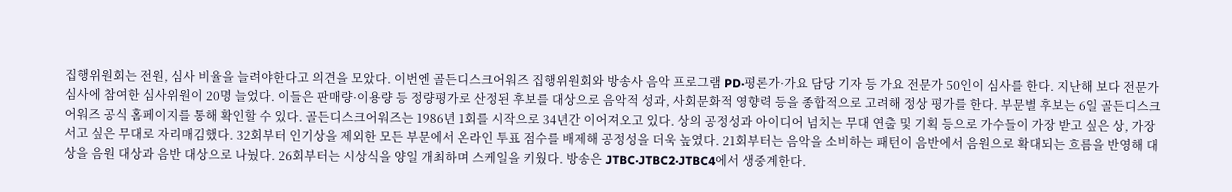집행위원회는 전원, 심사 비율을 늘려야한다고 의견을 모았다. 이번엔 골든디스크어워즈 집행위원회와 방송사 음악 프로그램 PD·평론가·가요 담당 기자 등 가요 전문가 50인이 심사를 한다. 지난해 보다 전문가 심사에 참여한 심사위원이 20명 늘었다. 이들은 판매량·이용량 등 정량평가로 산정된 후보를 대상으로 음악적 성과, 사회문화적 영향력 등을 종합적으로 고려해 정상 평가를 한다. 부문별 후보는 6일 골든디스크어워즈 공식 홈페이지를 통해 확인할 수 있다. 골든디스크어워즈는 1986년 1회를 시작으로 34년간 이어져오고 있다. 상의 공정성과 아이디어 넘치는 무대 연출 및 기획 등으로 가수들이 가장 받고 싶은 상, 가장 서고 싶은 무대로 자리매김했다. 32회부터 인기상을 제외한 모든 부문에서 온라인 투표 점수를 배제해 공정성을 더욱 높였다. 21회부터는 음악을 소비하는 패턴이 음반에서 음원으로 확대되는 흐름을 반영해 대상을 음원 대상과 음반 대상으로 나눴다. 26회부터는 시상식을 양일 개최하며 스케일을 키웠다. 방송은 JTBC·JTBC2·JTBC4에서 생중계한다.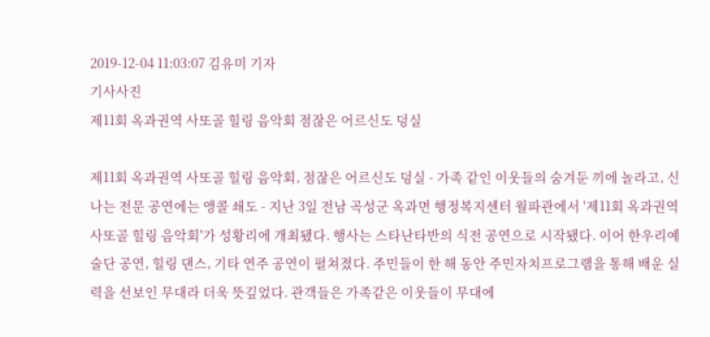2019-12-04 11:03:07 김유미 기자
기사사진
제11회 옥과권역 사또골 힐링 음악회 점잖은 어르신도 덩실

제11회 옥과권역 사또골 힐링 음악회, 점잖은 어르신도 덩실 - 가족 같인 이웃들의 숨겨둔 끼에 놀라고, 신나는 전문 공연에는 앵콜 쇄도 - 지난 3일 전남 곡성군 옥과면 행정복지센터 월파관에서 '제11회 옥과권역 사또골 힐링 음악회'가 성황리에 개최됐다. 행사는 스타난타반의 식전 공연으로 시작됐다. 이어 한우리예술단 공연, 힐링 댄스, 기타 연주 공연이 펼쳐졌다. 주민들이 한 해 동안 주민자치프로그램을 통해 배운 실력을 선보인 무대라 더욱 뜻깊었다. 관객들은 가족같은 이웃들이 무대에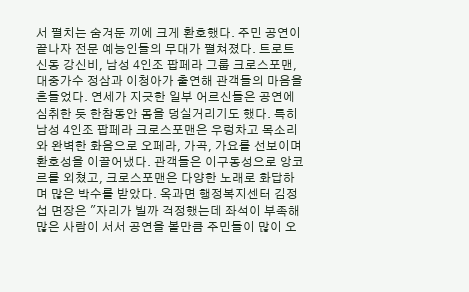서 펼치는 숨겨둔 끼에 크게 환호했다. 주민 공연이 끝나자 전문 예능인들의 무대가 펼쳐졌다. 트로트 신동 강신비, 남성 4인조 팝페라 그룹 크로스포맨, 대중가수 정삼과 이청아가 출연해 관객들의 마음을 흔들었다. 연세가 지긋한 일부 어르신들은 공연에 심취한 듯 한참동안 몸을 덩실거리기도 했다. 특히 남성 4인조 팝페라 크로스포맨은 우렁차고 목소리와 완벽한 화음으로 오페라, 가곡, 가요를 선보이며 환호성을 이끌어냈다. 관객들은 이구동성으로 앙코르를 외쳤고, 크로스포맨은 다양한 노래로 화답하며 많은 박수를 받았다. 옥과면 행정복지센터 김정섭 면장은 "자리가 빌까 걱정했는데 좌석이 부족해 많은 사람이 서서 공연을 볼만큼 주민들이 많이 오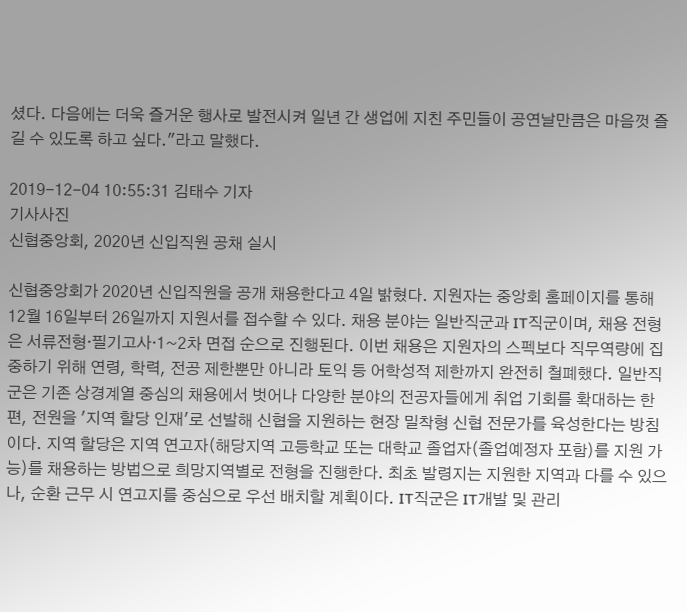셨다. 다음에는 더욱 즐거운 행사로 발전시켜 일년 간 생업에 지친 주민들이 공연날만큼은 마음껏 즐길 수 있도록 하고 싶다."라고 말했다.

2019-12-04 10:55:31 김태수 기자
기사사진
신협중앙회, 2020년 신입직원 공채 실시

신협중앙회가 2020년 신입직원을 공개 채용한다고 4일 밝혔다. 지원자는 중앙회 홈페이지를 통해 12월 16일부터 26일까지 지원서를 접수할 수 있다. 채용 분야는 일반직군과 IT직군이며, 채용 전형은 서류전형·필기고사·1~2차 면접 순으로 진행된다. 이번 채용은 지원자의 스펙보다 직무역량에 집중하기 위해 연령, 학력, 전공 제한뿐만 아니라 토익 등 어학성적 제한까지 완전히 철폐했다. 일반직군은 기존 상경계열 중심의 채용에서 벗어나 다양한 분야의 전공자들에게 취업 기회를 확대하는 한편, 전원을 '지역 할당 인재'로 선발해 신협을 지원하는 현장 밀착형 신협 전문가를 육성한다는 방침이다. 지역 할당은 지역 연고자(해당지역 고등학교 또는 대학교 졸업자(졸업예정자 포함)를 지원 가능)를 채용하는 방법으로 희망지역별로 전형을 진행한다. 최초 발령지는 지원한 지역과 다를 수 있으나, 순환 근무 시 연고지를 중심으로 우선 배치할 계획이다. IT직군은 IT개발 및 관리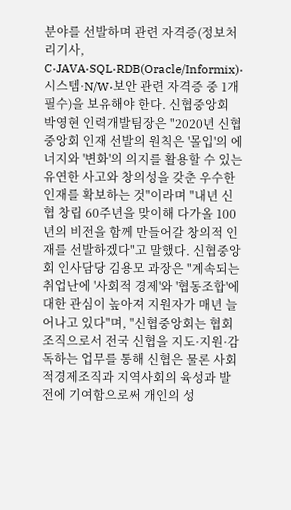분야를 선발하며 관련 자격증(정보처리기사, C·JAVA·SQL·RDB(Oracle/Informix)·시스템·N/W·보안 관련 자격증 중 1개 필수)을 보유해야 한다. 신협중앙회 박영현 인력개발팀장은 "2020년 신협중앙회 인재 선발의 원칙은 '몰입'의 에너지와 '변화'의 의지를 활용할 수 있는 유연한 사고와 창의성을 갖춘 우수한 인재를 확보하는 것"이라며 "내년 신협 창립 60주년을 맞이해 다가올 100년의 비전을 함께 만들어갈 창의적 인재를 선발하겠다"고 말했다. 신협중앙회 인사담당 김용모 과장은 "계속되는 취업난에 '사회적 경제'와 '협동조합'에 대한 관심이 높아져 지원자가 매년 늘어나고 있다"며, "신협중앙회는 협회 조직으로서 전국 신협을 지도·지원·감독하는 업무를 통해 신협은 물론 사회적경제조직과 지역사회의 육성과 발전에 기여함으로써 개인의 성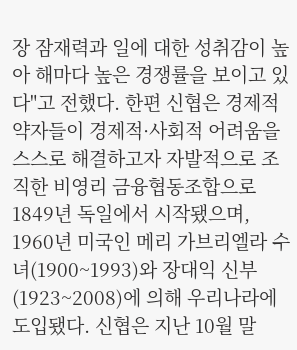장 잠재력과 일에 대한 성취감이 높아 해마다 높은 경쟁률을 보이고 있다"고 전했다. 한편 신협은 경제적 약자들이 경제적·사회적 어려움을 스스로 해결하고자 자발적으로 조직한 비영리 금융협동조합으로 1849년 독일에서 시작됐으며, 1960년 미국인 메리 가브리엘라 수녀(1900~1993)와 장대익 신부(1923~2008)에 의해 우리나라에 도입됐다. 신협은 지난 10월 말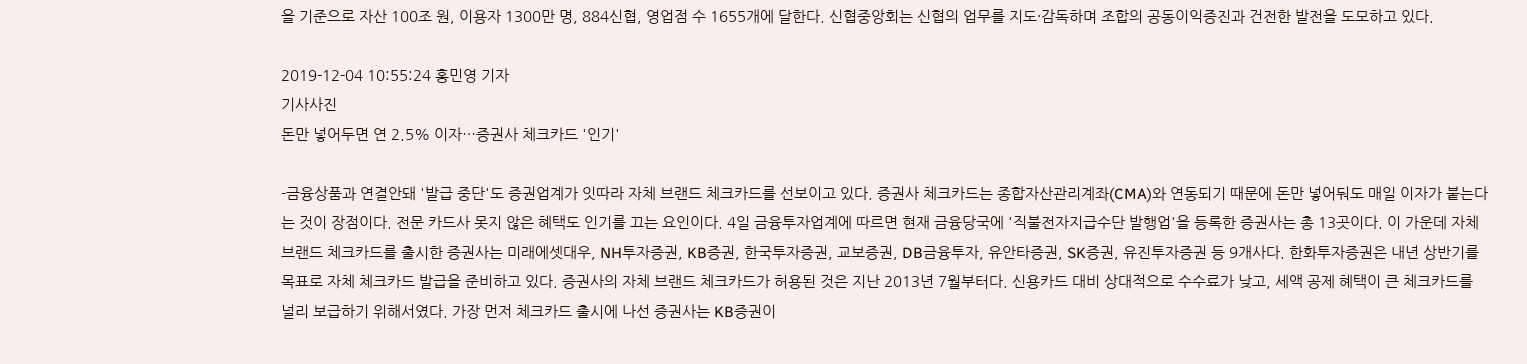을 기준으로 자산 100조 원, 이용자 1300만 명, 884신협, 영업점 수 1655개에 달한다. 신협중앙회는 신협의 업무를 지도·감독하며 조합의 공동이익증진과 건전한 발전을 도모하고 있다.

2019-12-04 10:55:24 홍민영 기자
기사사진
돈만 넣어두면 연 2.5% 이자…증권사 체크카드 '인기'

-금융상품과 연결안돼 '발급 중단'도 증권업계가 잇따라 자체 브랜드 체크카드를 선보이고 있다. 증권사 체크카드는 종합자산관리계좌(CMA)와 연동되기 때문에 돈만 넣어둬도 매일 이자가 붙는다는 것이 장점이다. 전문 카드사 못지 않은 혜택도 인기를 끄는 요인이다. 4일 금융투자업계에 따르면 현재 금융당국에 '직불전자지급수단 발행업'을 등록한 증권사는 총 13곳이다. 이 가운데 자체 브랜드 체크카드를 출시한 증권사는 미래에셋대우, NH투자증권, KB증권, 한국투자증권, 교보증권, DB금융투자, 유안타증권, SK증권, 유진투자증권 등 9개사다. 한화투자증권은 내년 상반기를 목표로 자체 체크카드 발급을 준비하고 있다. 증권사의 자체 브랜드 체크카드가 허용된 것은 지난 2013년 7월부터다. 신용카드 대비 상대적으로 수수료가 낮고, 세액 공제 혜택이 큰 체크카드를 널리 보급하기 위해서였다. 가장 먼저 체크카드 출시에 나선 증권사는 KB증권이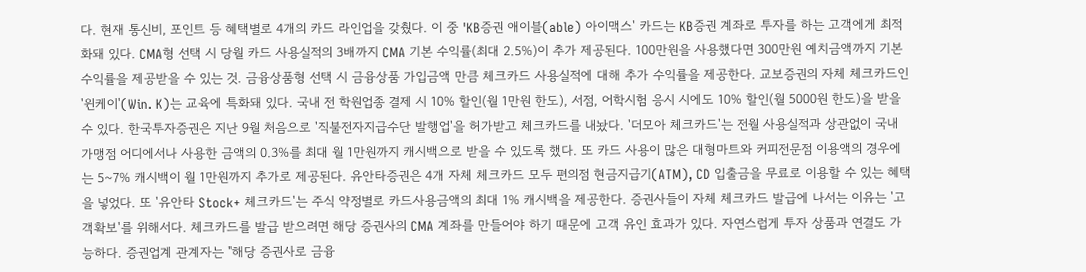다. 현재 통신비, 포인트 등 혜택별로 4개의 카드 라인업을 갖췄다. 이 중 'KB증권 애이블(able) 아이맥스' 카드는 KB증권 계좌로 투자를 하는 고객에게 최적화돼 있다. CMA형 선택 시 당월 카드 사용실적의 3배까지 CMA 기본 수익률(최대 2.5%)이 추가 제공된다. 100만원을 사용했다면 300만원 예치금액까지 기본 수익률을 제공받을 수 있는 것. 금융상품형 선택 시 금융상품 가입금액 만큼 체크카드 사용실적에 대해 추가 수익률을 제공한다. 교보증권의 자체 체크카드인 '윈케이'(Win. K)는 교육에 특화돼 있다. 국내 전 학원업종 결제 시 10% 할인(월 1만원 한도), 서점, 어학시험 응시 시에도 10% 할인(월 5000원 한도)을 받을 수 있다. 한국투자증권은 지난 9월 처음으로 '직불전자지급수단 발행업'을 허가받고 체크카드를 내놨다. '더모아 체크카드'는 전월 사용실적과 상관없이 국내 가맹점 어디에서나 사용한 금액의 0.3%를 최대 월 1만원까지 캐시백으로 받을 수 있도록 했다. 또 카드 사용이 많은 대형마트와 커피전문점 이용액의 경우에는 5~7% 캐시백이 월 1만원까지 추가로 제공된다. 유안타증권은 4개 자체 체크카드 모두 편의점 현금지급기(ATM), CD 입출금을 무료로 이용할 수 있는 혜택을 넣었다. 또 '유안타 Stock+ 체크카드'는 주식 약정별로 카드사용금액의 최대 1% 캐시백을 제공한다. 증권사들이 자체 체크카드 발급에 나서는 이유는 '고객확보'를 위해서다. 체크카드를 발급 받으려면 해당 증권사의 CMA 계좌를 만들어야 하기 때문에 고객 유인 효과가 있다. 자연스럽게 투자 상품과 연결도 가능하다. 증권업계 관계자는 "해당 증권사로 금융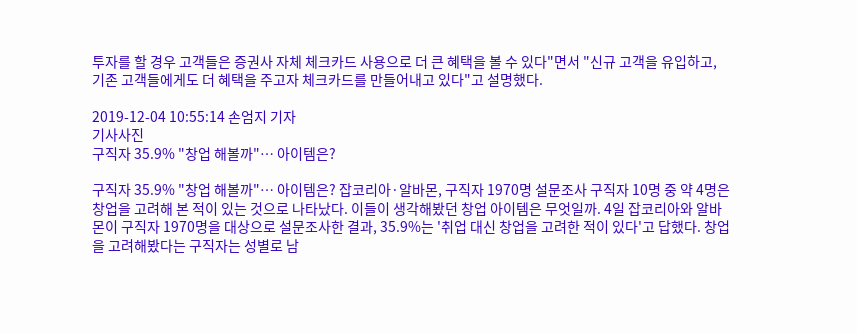투자를 할 경우 고객들은 증권사 자체 체크카드 사용으로 더 큰 혜택을 볼 수 있다"면서 "신규 고객을 유입하고, 기존 고객들에게도 더 혜택을 주고자 체크카드를 만들어내고 있다"고 설명했다.

2019-12-04 10:55:14 손엄지 기자
기사사진
구직자 35.9% "창업 해볼까"… 아이템은?

구직자 35.9% "창업 해볼까"… 아이템은? 잡코리아·알바몬, 구직자 1970명 설문조사 구직자 10명 중 약 4명은 창업을 고려해 본 적이 있는 것으로 나타났다. 이들이 생각해봤던 창업 아이템은 무엇일까. 4일 잡코리아와 알바몬이 구직자 1970명을 대상으로 설문조사한 결과, 35.9%는 '취업 대신 창업을 고려한 적이 있다'고 답했다. 창업을 고려해봤다는 구직자는 성별로 남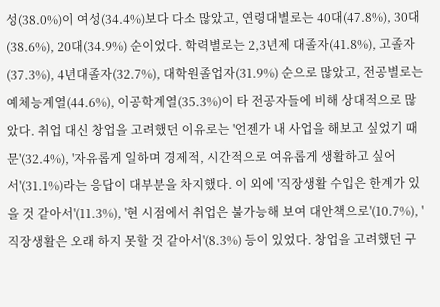성(38.0%)이 여성(34.4%)보다 다소 많았고, 연령대별로는 40대(47.8%), 30대(38.6%), 20대(34.9%) 순이었다. 학력별로는 2,3년제 대졸자(41.8%), 고졸자(37.3%), 4년대졸자(32.7%), 대학원졸업자(31.9%) 순으로 많았고, 전공별로는 예체능계열(44.6%), 이공학계열(35.3%)이 타 전공자들에 비해 상대적으로 많았다. 취업 대신 창업을 고려했던 이유로는 '언젠가 내 사업을 해보고 싶었기 때문'(32.4%), '자유롭게 일하며 경제적, 시간적으로 여유롭게 생활하고 싶어서'(31.1%)라는 응답이 대부분을 차지했다. 이 외에 '직장생활 수입은 한계가 있을 것 같아서'(11.3%), '현 시점에서 취업은 불가능해 보여 대안책으로'(10.7%), '직장생활은 오래 하지 못할 것 같아서'(8.3%) 등이 있었다. 창업을 고려했던 구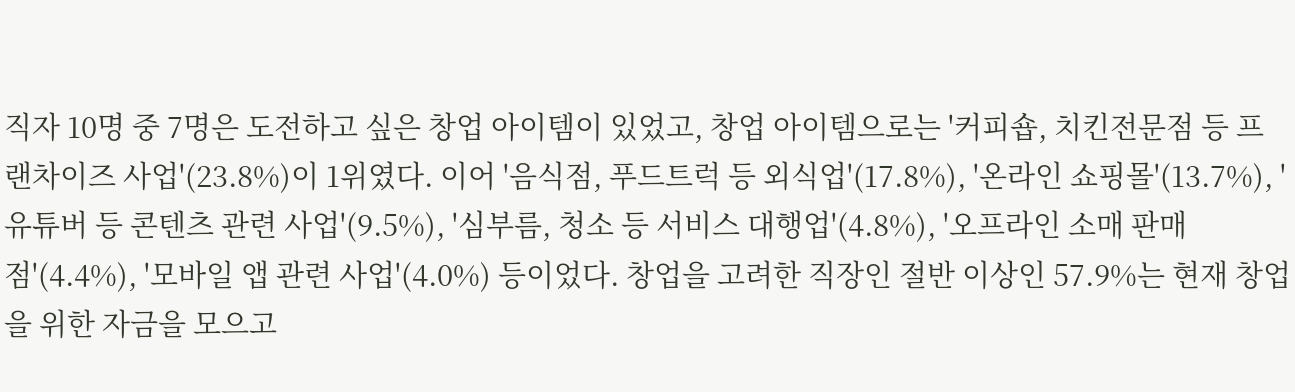직자 10명 중 7명은 도전하고 싶은 창업 아이템이 있었고, 창업 아이템으로는 '커피숍, 치킨전문점 등 프랜차이즈 사업'(23.8%)이 1위였다. 이어 '음식점, 푸드트럭 등 외식업'(17.8%), '온라인 쇼핑몰'(13.7%), '유튜버 등 콘텐츠 관련 사업'(9.5%), '심부름, 청소 등 서비스 대행업'(4.8%), '오프라인 소매 판매점'(4.4%), '모바일 앱 관련 사업'(4.0%) 등이었다. 창업을 고려한 직장인 절반 이상인 57.9%는 현재 창업을 위한 자금을 모으고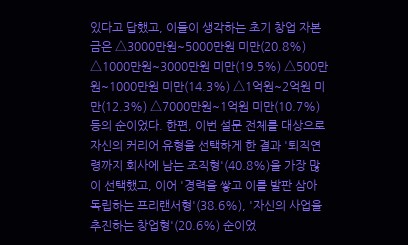있다고 답했고, 이들이 생각하는 초기 창업 자본금은 △3000만원~5000만원 미만(20.8%) △1000만원~3000만원 미만(19.5%) △500만원~1000만원 미만(14.3%) △1억원~2억원 미만(12.3%) △7000만원~1억원 미만(10.7%) 등의 순이었다. 한편, 이번 설문 전체를 대상으로 자신의 커리어 유형을 선택하게 한 결과 '퇴직연령까지 회사에 남는 조직형'(40.8%)을 가장 많이 선택했고, 이어 '경력을 쌓고 이를 발판 삼아 독립하는 프리랜서형'(38.6%), '자신의 사업을 추진하는 창업형'(20.6%) 순이었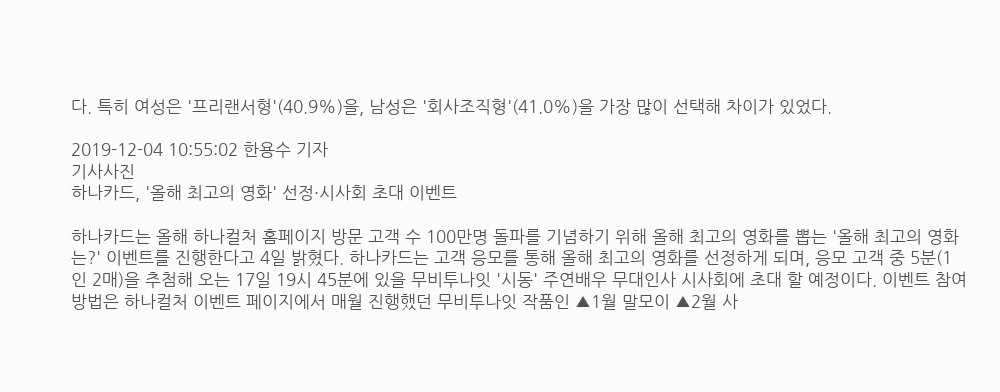다. 특히 여성은 '프리랜서형'(40.9%)을, 남성은 '회사조직형'(41.0%)을 가장 많이 선택해 차이가 있었다.

2019-12-04 10:55:02 한용수 기자
기사사진
하나카드, '올해 최고의 영화' 선정·시사회 초대 이벤트

하나카드는 올해 하나컬처 홈페이지 방문 고객 수 100만명 돌파를 기념하기 위해 올해 최고의 영화를 뽑는 '올해 최고의 영화는?' 이벤트를 진행한다고 4일 밝혔다. 하나카드는 고객 응모를 통해 올해 최고의 영화를 선정하게 되며, 응모 고객 중 5분(1인 2매)을 추첨해 오는 17일 19시 45분에 있을 무비투나잇 '시동' 주연배우 무대인사 시사회에 초대 할 예정이다. 이벤트 참여 방법은 하나컬처 이벤트 페이지에서 매월 진행했던 무비투나잇 작품인 ▲1월 말모이 ▲2월 사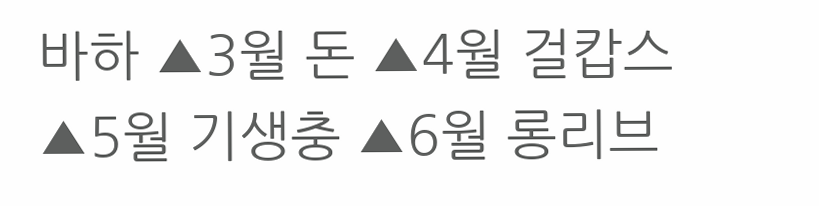바하 ▲3월 돈 ▲4월 걸캅스 ▲5월 기생충 ▲6월 롱리브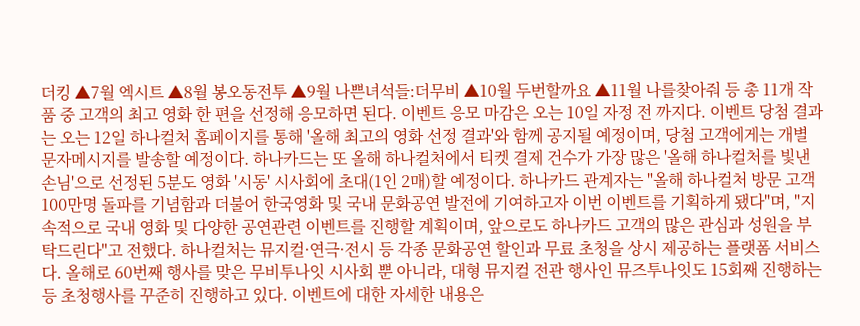더킹 ▲7월 엑시트 ▲8월 봉오동전투 ▲9월 나쁜녀석들:더무비 ▲10월 두번할까요 ▲11월 나를찾아줘 등 총 11개 작품 중 고객의 최고 영화 한 편을 선정해 응모하면 된다. 이벤트 응모 마감은 오는 10일 자정 전 까지다. 이벤트 당첨 결과는 오는 12일 하나컬처 홈페이지를 통해 '올해 최고의 영화 선정 결과'와 함께 공지될 예정이며, 당첨 고객에게는 개별 문자메시지를 발송할 예정이다. 하나카드는 또 올해 하나컬처에서 티켓 결제 건수가 가장 많은 '올해 하나컬처를 빛낸 손님'으로 선정된 5분도 영화 '시동' 시사회에 초대(1인 2매)할 예정이다. 하나카드 관계자는 "올해 하나컬처 방문 고객 100만명 돌파를 기념함과 더불어 한국영화 및 국내 문화공연 발전에 기여하고자 이번 이벤트를 기획하게 됐다"며, "지속적으로 국내 영화 및 다양한 공연관련 이벤트를 진행할 계획이며, 앞으로도 하나카드 고객의 많은 관심과 성원을 부탁드린다"고 전했다. 하나컬처는 뮤지컬·연극·전시 등 각종 문화공연 할인과 무료 초청을 상시 제공하는 플랫폼 서비스다. 올해로 60번째 행사를 맞은 무비투나잇 시사회 뿐 아니라, 대형 뮤지컬 전관 행사인 뮤즈투나잇도 15회째 진행하는 등 초청행사를 꾸준히 진행하고 있다. 이벤트에 대한 자세한 내용은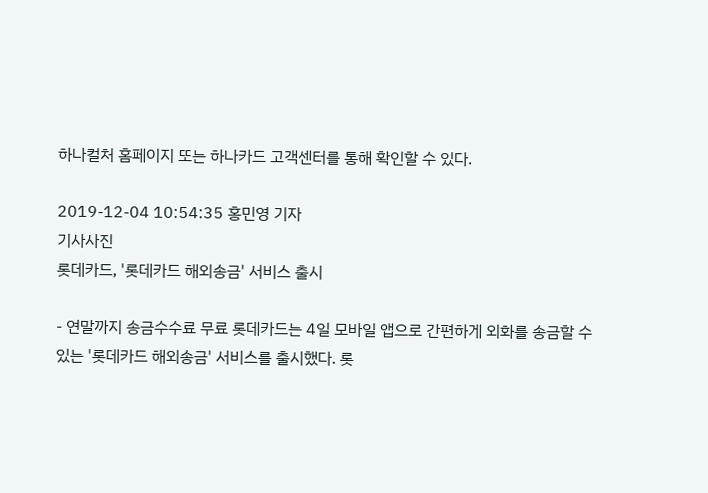하나컬처 홈페이지 또는 하나카드 고객센터를 통해 확인할 수 있다.

2019-12-04 10:54:35 홍민영 기자
기사사진
롯데카드, '롯데카드 해외송금' 서비스 출시

- 연말까지 송금수수료 무료 롯데카드는 4일 모바일 앱으로 간편하게 외화를 송금할 수 있는 '롯데카드 해외송금' 서비스를 출시했다. 롯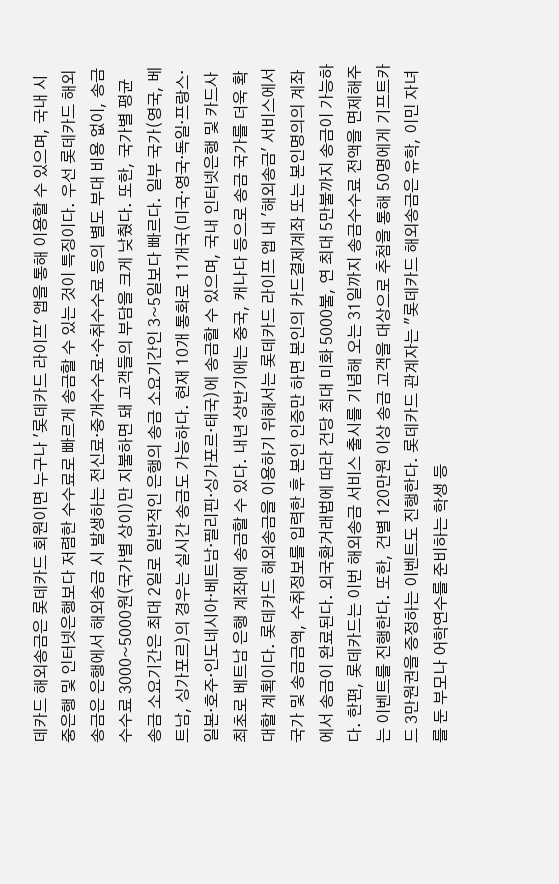데카드 해외송금은 롯데카드 회원이면 누구나 '롯데카드 라이프' 앱을 통해 이용할 수 있으며, 국내 시중은행 및 인터넷은행보다 저렴한 수수료로 빠르게 송금할 수 있는 것이 특징이다. 우선 롯데카드 해외송금은 은행에서 해외송금 시 발생하는 전신료·중개수수료·수취수수료 등의 별도 부대 비용 없이, 송금수수료 3000~5000원(국가별 상이)만 지불하면 돼 고객들의 부담을 크게 낮췄다. 또한, 국가별 평균 송금 소요기간은 최대 2일로 일반적인 은행의 송금 소요기간인 3~5일보다 빠르다. 일부 국가(영국, 베트남, 싱가포르)의 경우는 실시간 송금도 가능하다. 현재 10개 통화로 11개국(미국·영국·독일·프랑스·일본·호주·인도네시아·베트남·필리핀·싱가포르·태국)에 송금할 수 있으며, 국내 인터넷은행 및 카드사 최초로 베트남 은행 계좌에 송금할 수 있다. 내년 상반기에는 중국, 캐나다 등으로 송금 국가를 더욱 확대할 계획이다. 롯데카드 해외송금을 이용하기 위해서는 롯데카드 라이프 앱 내 '해외송금' 서비스에서 국가 및 송금금액, 수취정보를 입력한 후 본인 인증만 하면 본인의 카드결제계좌 또는 본인명의의 계좌에서 송금이 완료된다. 외국환거래법에 따라 건당 최대 미화 5000불, 연 최대 5만불까지 송금이 가능하다. 한편, 롯데카드는 이번 해외송금 서비스 출시를 기념해 오는 31일까지 송금수수료 전액을 면제해주는 이벤트를 진행한다. 또한, 건별 120만원 이상 송금 고객을 대상으로 추첨을 통해 50명에게 기프트카드 3만원권을 증정하는 이벤트도 진행한다. 롯데카드 관계자는 "롯데카드 해외송금은 유학, 이민 자녀를 둔 부모나 어학연수를 준비하는 학생 등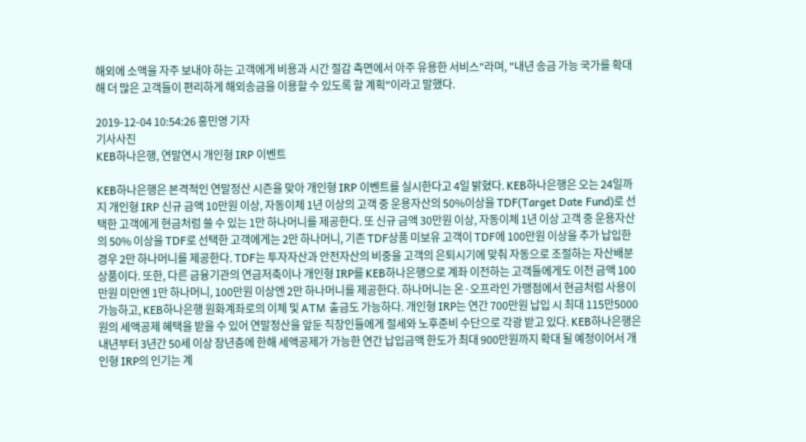해외에 소액을 자주 보내야 하는 고객에게 비용과 시간 절감 측면에서 아주 유용한 서비스"라며, "내년 송금 가능 국가를 확대해 더 많은 고객들이 편리하게 해외송금을 이용할 수 있도록 할 계획"이라고 말했다.

2019-12-04 10:54:26 홍민영 기자
기사사진
KEB하나은행, 연말연시 개인형 IRP 이벤트

KEB하나은행은 본격적인 연말정산 시즌을 맞아 개인형 IRP 이벤트를 실시한다고 4일 밝혔다. KEB하나은행은 오는 24일까지 개인형 IRP 신규 금액 10만원 이상, 자동이체 1년 이상의 고객 중 운용자산의 50%이상을 TDF(Target Date Fund)로 선택한 고객에게 현금처럼 쓸 수 있는 1만 하나머니를 제공한다. 또 신규 금액 30만원 이상, 자동이체 1년 이상 고객 중 운용자산의 50% 이상을 TDF로 선택한 고객에게는 2만 하나머니, 기존 TDF상품 미보유 고객이 TDF에 100만원 이상을 추가 납입한 경우 2만 하나머니를 제공한다. TDF는 투자자산과 안전자산의 비중을 고객의 은퇴시기에 맞춰 자동으로 조절하는 자산배분 상품이다. 또한, 다른 금융기관의 연금저축이나 개인형 IRP를 KEB하나은행으로 계좌 이전하는 고객들에게도 이전 금액 100만원 미만엔 1만 하나머니, 100만원 이상엔 2만 하나머니를 제공한다. 하나머니는 온·오프라인 가맹점에서 현금처럼 사용이 가능하고, KEB하나은행 원화계좌로의 이체 및 ATM 출금도 가능하다. 개인형 IRP는 연간 700만원 납입 시 최대 115만5000원의 세액공제 혜택을 받을 수 있어 연말정산을 앞둔 직장인들에게 절세와 노후준비 수단으로 각광 받고 있다. KEB하나은행은 내년부터 3년간 50세 이상 장년층에 한해 세액공제가 가능한 연간 납입금액 한도가 최대 900만원까지 확대 될 예정이어서 개인형 IRP의 인기는 계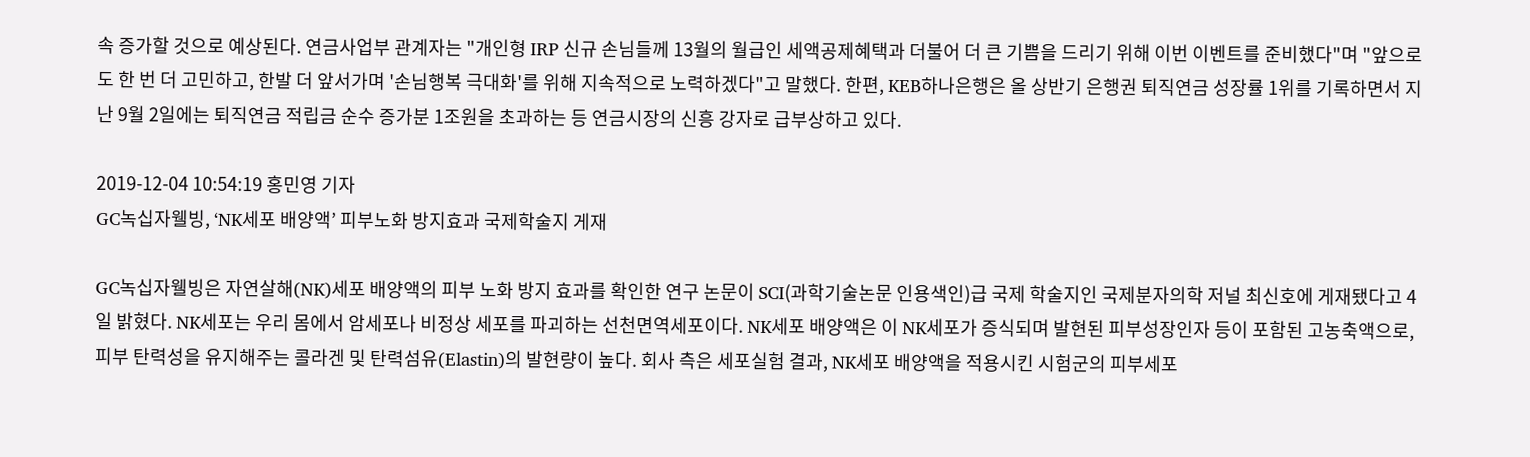속 증가할 것으로 예상된다. 연금사업부 관계자는 "개인형 IRP 신규 손님들께 13월의 월급인 세액공제혜택과 더불어 더 큰 기쁨을 드리기 위해 이번 이벤트를 준비했다"며 "앞으로도 한 번 더 고민하고, 한발 더 앞서가며 '손님행복 극대화'를 위해 지속적으로 노력하겠다"고 말했다. 한편, KEB하나은행은 올 상반기 은행권 퇴직연금 성장률 1위를 기록하면서 지난 9월 2일에는 퇴직연금 적립금 순수 증가분 1조원을 초과하는 등 연금시장의 신흥 강자로 급부상하고 있다.

2019-12-04 10:54:19 홍민영 기자
GC녹십자웰빙, ‘NK세포 배양액’ 피부노화 방지효과 국제학술지 게재

GC녹십자웰빙은 자연살해(NK)세포 배양액의 피부 노화 방지 효과를 확인한 연구 논문이 SCI(과학기술논문 인용색인)급 국제 학술지인 국제분자의학 저널 최신호에 게재됐다고 4일 밝혔다. NK세포는 우리 몸에서 암세포나 비정상 세포를 파괴하는 선천면역세포이다. NK세포 배양액은 이 NK세포가 증식되며 발현된 피부성장인자 등이 포함된 고농축액으로, 피부 탄력성을 유지해주는 콜라겐 및 탄력섬유(Elastin)의 발현량이 높다. 회사 측은 세포실험 결과, NK세포 배양액을 적용시킨 시험군의 피부세포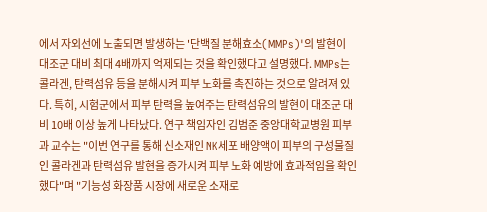에서 자외선에 노출되면 발생하는 '단백질 분해효소(MMPs)'의 발현이 대조군 대비 최대 4배까지 억제되는 것을 확인했다고 설명했다. MMPs는 콜라겐, 탄력섬유 등을 분해시켜 피부 노화를 촉진하는 것으로 알려져 있다. 특히, 시험군에서 피부 탄력을 높여주는 탄력섬유의 발현이 대조군 대비 10배 이상 높게 나타났다. 연구 책임자인 김범준 중앙대학교병원 피부과 교수는 "이번 연구를 통해 신소재인 NK세포 배양액이 피부의 구성물질인 콜라겐과 탄력섬유 발현을 증가시켜 피부 노화 예방에 효과적임을 확인했다"며 "기능성 화장품 시장에 새로운 소재로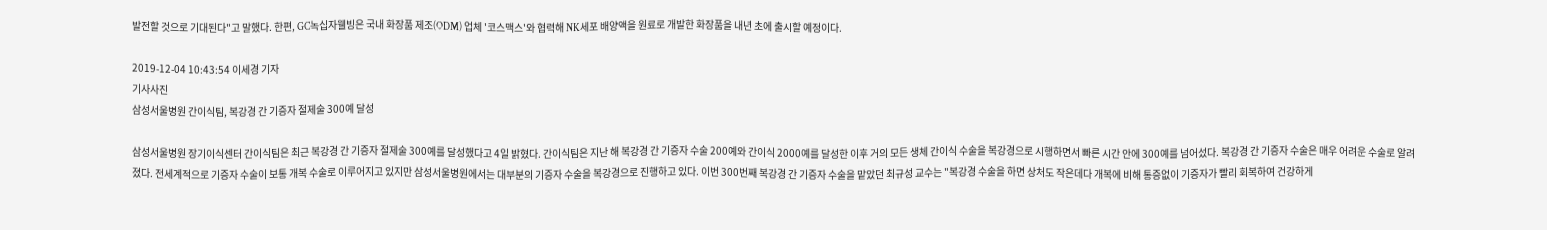발전할 것으로 기대된다"고 말했다. 한편, GC녹십자웰빙은 국내 화장품 제조(ODM) 업체 '코스맥스'와 협력해 NK세포 배양액을 원료로 개발한 화장품을 내년 초에 출시할 예정이다.

2019-12-04 10:43:54 이세경 기자
기사사진
삼성서울병원 간이식팀, 복강경 간 기증자 절제술 300예 달성

삼성서울병원 장기이식센터 간이식팀은 최근 복강경 간 기증자 절제술 300예를 달성했다고 4일 밝혔다. 간이식팀은 지난 해 복강경 간 기증자 수술 200예와 간이식 2000예를 달성한 이후 거의 모든 생체 간이식 수술을 복강경으로 시행하면서 빠른 시간 안에 300예를 넘어섰다. 복강경 간 기증자 수술은 매우 어려운 수술로 알려졌다. 전세계적으로 기증자 수술이 보통 개복 수술로 이루어지고 있지만 삼성서울병원에서는 대부분의 기증자 수술을 복강경으로 진행하고 있다. 이번 300번째 복강경 간 기증자 수술을 맡았던 최규성 교수는 "복강경 수술을 하면 상처도 작은데다 개복에 비해 통증없이 기증자가 빨리 회복하여 건강하게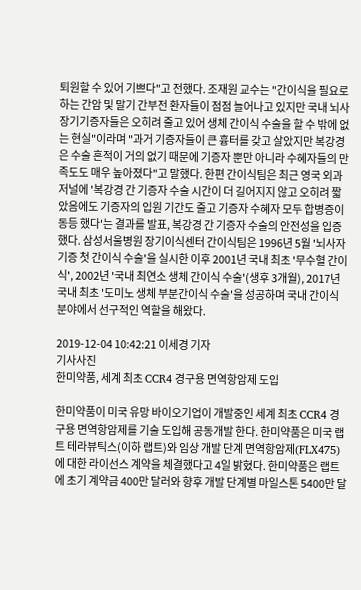퇴원할 수 있어 기쁘다"고 전했다. 조재원 교수는 "간이식을 필요로 하는 간암 및 말기 간부전 환자들이 점점 늘어나고 있지만 국내 뇌사 장기기증자들은 오히려 줄고 있어 생체 간이식 수술을 할 수 밖에 없는 현실"이라며 "과거 기증자들이 큰 흉터를 갖고 살았지만 복강경은 수술 흔적이 거의 없기 때문에 기증자 뿐만 아니라 수혜자들의 만족도도 매우 높아졌다"고 말했다. 한편 간이식팀은 최근 영국 외과저널에 '복강경 간 기증자 수술 시간이 더 길어지지 않고 오히려 짧았음에도 기증자의 입원 기간도 줄고 기증자 수혜자 모두 합병증이 동등 했다'는 결과를 발표, 복강경 간 기증자 수술의 안전성을 입증했다. 삼성서울병원 장기이식센터 간이식팀은 1996년 5월 '뇌사자 기증 첫 간이식 수술'을 실시한 이후 2001년 국내 최초 '무수혈 간이식', 2002년 '국내 최연소 생체 간이식 수술'(생후 3개월), 2017년 국내 최초 '도미노 생체 부분간이식 수술'을 성공하며 국내 간이식 분야에서 선구적인 역할을 해왔다.

2019-12-04 10:42:21 이세경 기자
기사사진
한미약품, 세계 최초 CCR4 경구용 면역항암제 도입

한미약품이 미국 유망 바이오기업이 개발중인 세계 최초 CCR4 경구용 면역항암제를 기술 도입해 공동개발 한다. 한미약품은 미국 랩트 테라뷰틱스(이하 랩트)와 임상 개발 단계 면역항암제(FLX475)에 대한 라이선스 계약을 체결했다고 4일 밝혔다. 한미약품은 랩트에 초기 계약금 400만 달러와 향후 개발 단계별 마일스톤 5400만 달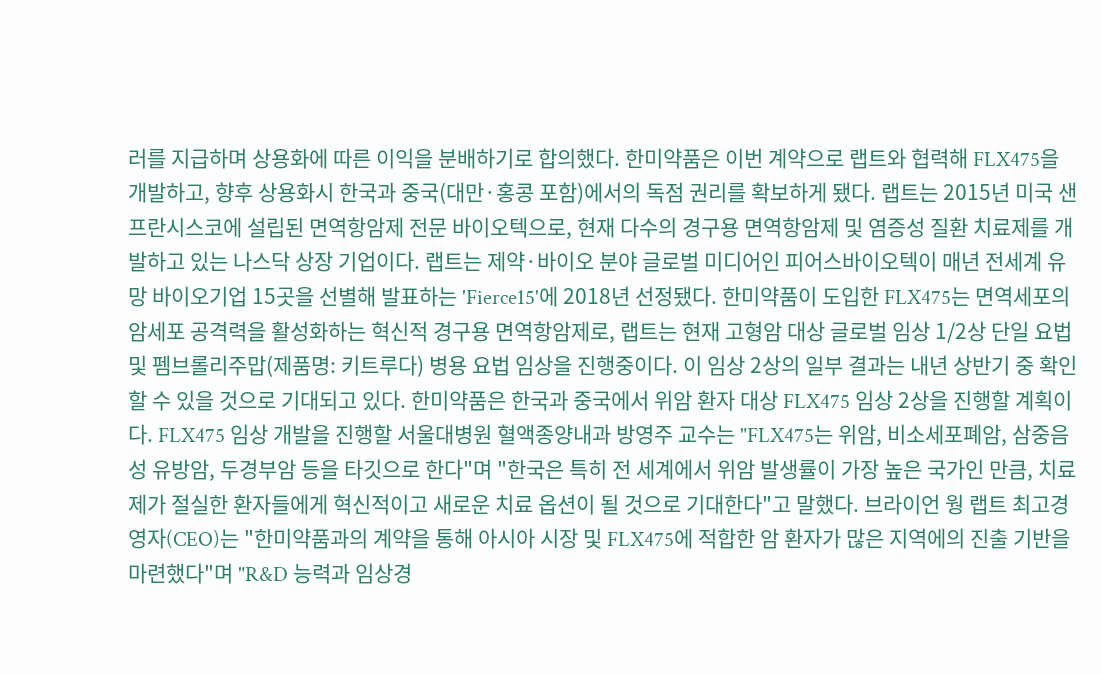러를 지급하며 상용화에 따른 이익을 분배하기로 합의했다. 한미약품은 이번 계약으로 랩트와 협력해 FLX475을 개발하고, 향후 상용화시 한국과 중국(대만·홍콩 포함)에서의 독점 권리를 확보하게 됐다. 랩트는 2015년 미국 샌프란시스코에 설립된 면역항암제 전문 바이오텍으로, 현재 다수의 경구용 면역항암제 및 염증성 질환 치료제를 개발하고 있는 나스닥 상장 기업이다. 랩트는 제약·바이오 분야 글로벌 미디어인 피어스바이오텍이 매년 전세계 유망 바이오기업 15곳을 선별해 발표하는 'Fierce15'에 2018년 선정됐다. 한미약품이 도입한 FLX475는 면역세포의 암세포 공격력을 활성화하는 혁신적 경구용 면역항암제로, 랩트는 현재 고형암 대상 글로벌 임상 1/2상 단일 요법 및 펨브롤리주맙(제품명: 키트루다) 병용 요법 임상을 진행중이다. 이 임상 2상의 일부 결과는 내년 상반기 중 확인할 수 있을 것으로 기대되고 있다. 한미약품은 한국과 중국에서 위암 환자 대상 FLX475 임상 2상을 진행할 계획이다. FLX475 임상 개발을 진행할 서울대병원 혈액종양내과 방영주 교수는 "FLX475는 위암, 비소세포폐암, 삼중음성 유방암, 두경부암 등을 타깃으로 한다"며 "한국은 특히 전 세계에서 위암 발생률이 가장 높은 국가인 만큼, 치료제가 절실한 환자들에게 혁신적이고 새로운 치료 옵션이 될 것으로 기대한다"고 말했다. 브라이언 웡 랩트 최고경영자(CEO)는 "한미약품과의 계약을 통해 아시아 시장 및 FLX475에 적합한 암 환자가 많은 지역에의 진출 기반을 마련했다"며 "R&D 능력과 임상경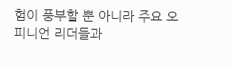험이 풍부할 뿐 아니라 주요 오피니언 리더들과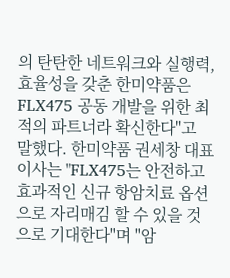의 탄탄한 네트워크와 실행력, 효율성을 갖춘 한미약품은 FLX475 공동 개발을 위한 최적의 파트너라 확신한다"고 말했다. 한미약품 권세창 대표이사는 "FLX475는 안전하고 효과적인 신규 항암치료 옵션으로 자리매김 할 수 있을 것으로 기대한다"며 "암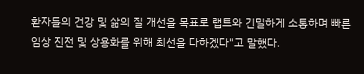환자들의 건강 및 삶의 질 개선을 목표로 랩트와 긴밀하게 소통하며 빠른 임상 진전 및 상용화를 위해 최선을 다하겠다"고 말했다.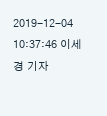2019-12-04 10:37:46 이세경 기자